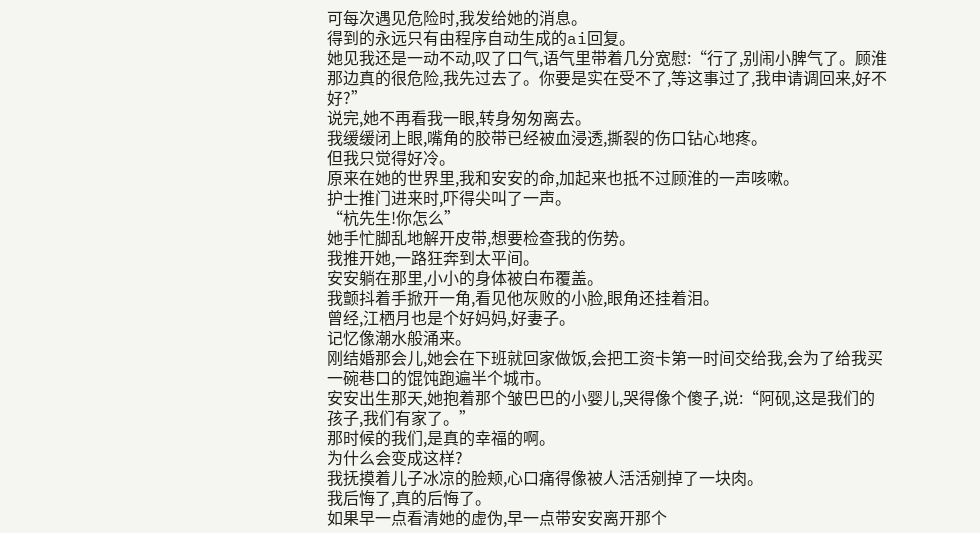可每次遇见危险时,我发给她的消息。
得到的永远只有由程序自动生成的ai回复。
她见我还是一动不动,叹了口气,语气里带着几分宽慰:“行了,别闹小脾气了。顾淮那边真的很危险,我先过去了。你要是实在受不了,等这事过了,我申请调回来,好不好?”
说完,她不再看我一眼,转身匆匆离去。
我缓缓闭上眼,嘴角的胶带已经被血浸透,撕裂的伤口钻心地疼。
但我只觉得好冷。
原来在她的世界里,我和安安的命,加起来也抵不过顾淮的一声咳嗽。
护士推门进来时,吓得尖叫了一声。
“杭先生!你怎么”
她手忙脚乱地解开皮带,想要检查我的伤势。
我推开她,一路狂奔到太平间。
安安躺在那里,小小的身体被白布覆盖。
我颤抖着手掀开一角,看见他灰败的小脸,眼角还挂着泪。
曾经,江栖月也是个好妈妈,好妻子。
记忆像潮水般涌来。
刚结婚那会儿,她会在下班就回家做饭,会把工资卡第一时间交给我,会为了给我买一碗巷口的馄饨跑遍半个城市。
安安出生那天,她抱着那个皱巴巴的小婴儿,哭得像个傻子,说:“阿砚,这是我们的孩子,我们有家了。”
那时候的我们,是真的幸福的啊。
为什么会变成这样?
我抚摸着儿子冰凉的脸颊,心口痛得像被人活活剜掉了一块肉。
我后悔了,真的后悔了。
如果早一点看清她的虚伪,早一点带安安离开那个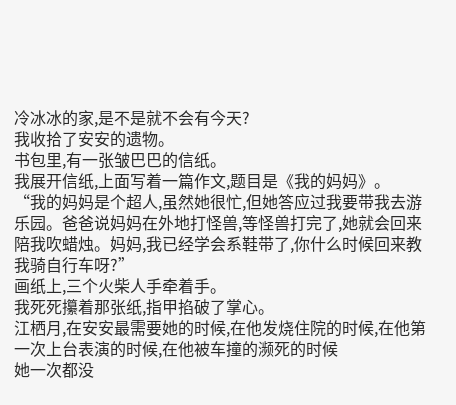冷冰冰的家,是不是就不会有今天?
我收拾了安安的遗物。
书包里,有一张皱巴巴的信纸。
我展开信纸,上面写着一篇作文,题目是《我的妈妈》。
“我的妈妈是个超人,虽然她很忙,但她答应过我要带我去游乐园。爸爸说妈妈在外地打怪兽,等怪兽打完了,她就会回来陪我吹蜡烛。妈妈,我已经学会系鞋带了,你什么时候回来教我骑自行车呀?”
画纸上,三个火柴人手牵着手。
我死死攥着那张纸,指甲掐破了掌心。
江栖月,在安安最需要她的时候,在他发烧住院的时候,在他第一次上台表演的时候,在他被车撞的濒死的时候
她一次都没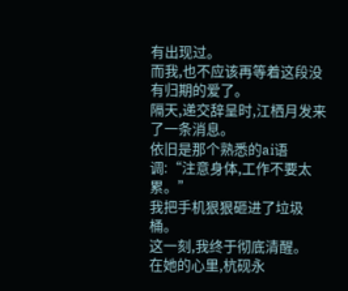有出现过。
而我,也不应该再等着这段没有归期的爱了。
隔天,递交辞呈时,江栖月发来了一条消息。
依旧是那个熟悉的ai语调:“注意身体,工作不要太累。”
我把手机狠狠砸进了垃圾桶。
这一刻,我终于彻底清醒。
在她的心里,杭砚永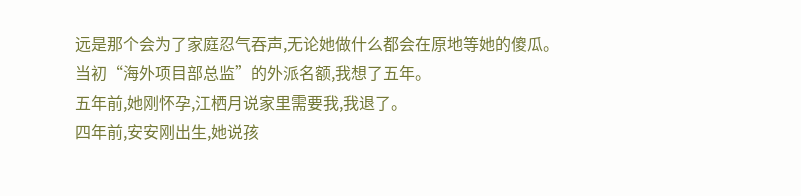远是那个会为了家庭忍气吞声,无论她做什么都会在原地等她的傻瓜。
当初“海外项目部总监”的外派名额,我想了五年。
五年前,她刚怀孕,江栖月说家里需要我,我退了。
四年前,安安刚出生,她说孩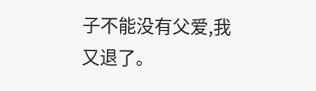子不能没有父爱,我又退了。